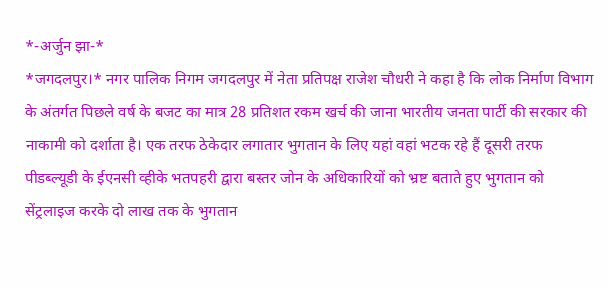*-अर्जुन झा-*
*जगदलपुर।* नगर पालिक निगम जगदलपुर में नेता प्रतिपक्ष राजेश चौधरी ने कहा है कि लोक निर्माण विभाग के अंतर्गत पिछले वर्ष के बजट का मात्र 28 प्रतिशत रकम खर्च की जाना भारतीय जनता पार्टी की सरकार की नाकामी को दर्शाता है। एक तरफ ठेकेदार लगातार भुगतान के लिए यहां वहां भटक रहे हैं दूसरी तरफ पीडब्ल्यूडी के ईएनसी व्हीके भतपहरी द्वारा बस्तर जोन के अधिकारियों को भ्रष्ट बताते हुए भुगतान को सेंट्रलाइज करके दो लाख तक के भुगतान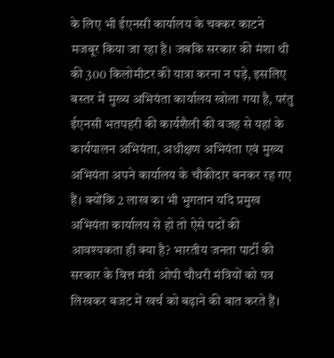के लिए भी ईएनसी कार्यालय के चक्कर काटने मजबूर किया जा रहा है। जबकि सरकार की मंशा थी की 300 किलोमीटर की यात्रा करना न पड़े, इसलिए बस्तर में मुख्य अभियंता कार्यालय खोला गया है, परंतु ईएनसी भतपहरी की कार्यशैली की वजह से यहां के कार्यपालन अभियंता, अधीक्षण अभियंता एवं मुख्य अभियंता अपने कार्यालय के चौकीदार बनकर रह गए हैं। क्योंकि 2 लाख का भी भुगतान यदि प्रमुख अभियंता कार्यालय से हो तो ऐसे पदों की आवश्यकता ही क्या है? भारतीय जनता पार्टी की सरकार के वित्त मंत्री ओपी चौधरी मंत्रियों को पत्र लिखकर बजट में खर्च को बढ़ाने की बात करते हैं।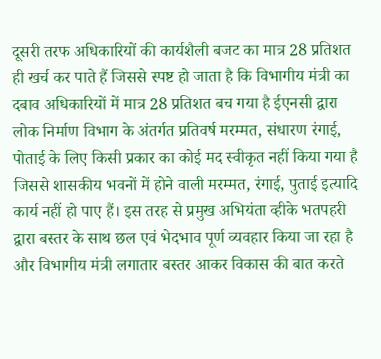दूसरी तरफ अधिकारियों की कार्यशैली बजट का मात्र 28 प्रतिशत ही खर्च कर पाते हैं जिससे स्पष्ट हो जाता है कि विभागीय मंत्री का दबाव अधिकारियों में मात्र 28 प्रतिशत बच गया है ईएनसी द्वारा लोक निर्माण विभाग के अंतर्गत प्रतिवर्ष मरम्मत, संधारण रंगाई, पोताई के लिए किसी प्रकार का कोई मद स्वीकृत नहीं किया गया है जिससे शासकीय भवनों में होने वाली मरम्मत, रंगाई, पुताई इत्यादि कार्य नहीं हो पाए हैं। इस तरह से प्रमुख अभियंता व्हीके भतपहरी द्वारा बस्तर के साथ छल एवं भेदभाव पूर्ण व्यवहार किया जा रहा है और विभागीय मंत्री लगातार बस्तर आकर विकास की बात करते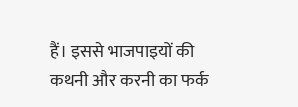हैं। इससे भाजपाइयों की कथनी और करनी का फर्क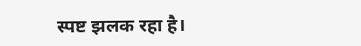स्पष्ट झलक रहा है।